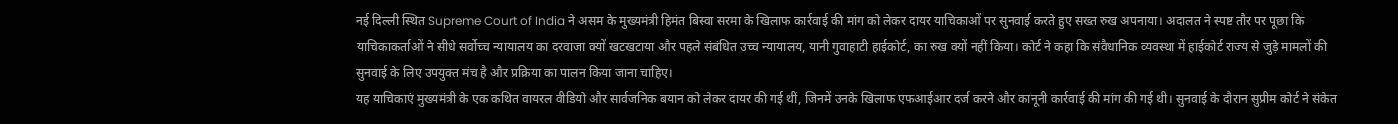नई दिल्ली स्थित Supreme Court of India ने असम के मुख्यमंत्री हिमंत बिस्वा सरमा के खिलाफ कार्रवाई की मांग को लेकर दायर याचिकाओं पर सुनवाई करते हुए सख्त रुख अपनाया। अदालत ने स्पष्ट तौर पर पूछा कि याचिकाकर्ताओं ने सीधे सर्वोच्च न्यायालय का दरवाजा क्यों खटखटाया और पहले संबंधित उच्च न्यायालय, यानी गुवाहाटी हाईकोर्ट, का रुख क्यों नहीं किया। कोर्ट ने कहा कि संवैधानिक व्यवस्था में हाईकोर्ट राज्य से जुड़े मामलों की सुनवाई के लिए उपयुक्त मंच है और प्रक्रिया का पालन किया जाना चाहिए।
यह याचिकाएं मुख्यमंत्री के एक कथित वायरल वीडियो और सार्वजनिक बयान को लेकर दायर की गई थीं, जिनमें उनके खिलाफ एफआईआर दर्ज करने और कानूनी कार्रवाई की मांग की गई थी। सुनवाई के दौरान सुप्रीम कोर्ट ने संकेत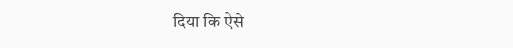दिया कि ऐसे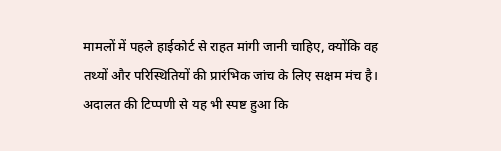मामलों में पहले हाईकोर्ट से राहत मांगी जानी चाहिए, क्योंकि वह तथ्यों और परिस्थितियों की प्रारंभिक जांच के लिए सक्षम मंच है। अदालत की टिप्पणी से यह भी स्पष्ट हुआ कि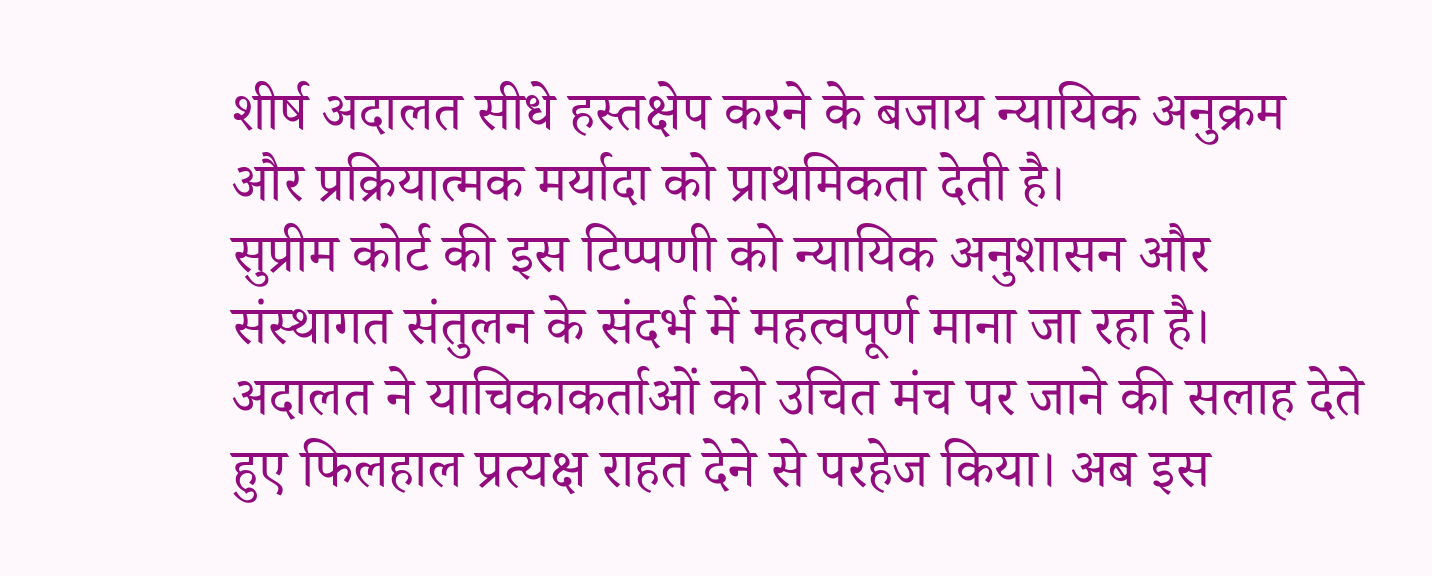शीर्ष अदालत सीधे हस्तक्षेप करने के बजाय न्यायिक अनुक्रम और प्रक्रियात्मक मर्यादा को प्राथमिकता देती है।
सुप्रीम कोर्ट की इस टिप्पणी को न्यायिक अनुशासन और संस्थागत संतुलन के संदर्भ में महत्वपूर्ण माना जा रहा है। अदालत ने याचिकाकर्ताओं को उचित मंच पर जाने की सलाह देते हुए फिलहाल प्रत्यक्ष राहत देने से परहेज किया। अब इस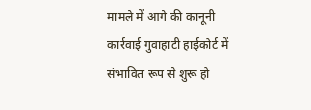मामले में आगे की कानूनी कार्रवाई गुवाहाटी हाईकोर्ट में संभावित रूप से शुरू हो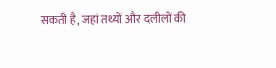सकती है, जहां तथ्यों और दलीलों की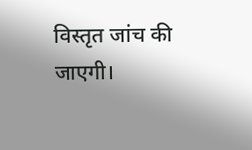विस्तृत जांच की जाएगी।